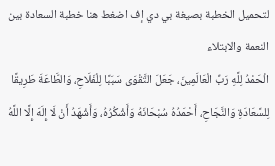لتحميل الخطبة بصيغة بي دي إف اضغط هنا خطبة السعادة بين النعمة والابتلاء
الْحَمْدُ لِلَّهِ رَبِّ الْعَالَمِينَ، جَعَلَ التَّقْوَى سَبَبًا لِلْفَلَاحِ، وَالطَّاعَةَ طَرِيقًا لِلسَّعَادَةِ وَالنَّجَاحِ، أَحْمَدُهُ سُبْحَانَهُ وَأَشْكُرُهُ، وَأَشْهَدُ أَنْ لَا إِلَهَ إِلَّا اللَّهُ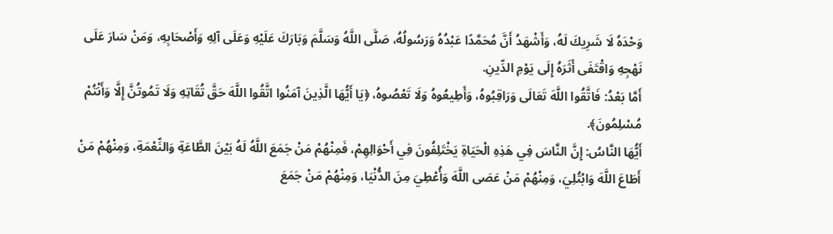وَحْدَهُ لَا شَرِيكَ لَهُ، وَأَشْهَدُ أَنَّ مُحَمَّدًا عَبْدُهُ وَرَسُولُهُ، صَلَّى اللَّهُ وَسَلَّمَ وَبَارَكَ عَلَيْهِ وَعَلَى آلِهِ وَأَصْحَابِهِ، وَمَنْ سَارَ عَلَى نَهْجِهِ وَاقْتَفَى أَثَرَهُ إِلَى يَوْمِ الدِّينِ.
أَمَّا بَعْدُ: فَاتَّقُوا اللَّهَ تَعَالَى وَرَاقِبُوهُ، وَأَطِيعُوهُ وَلَا تَعْصُوهُ، ﴿يَا أَيُّهَا الَّذِينَ آمَنُوا اتَّقُوا اللَّهَ حَقَّ تُقَاتِهِ وَلَا تَمُوتُنَّ إِلَّا وَأَنْتُمْ مُسْلِمُونَ﴾.
أَيُّهَا النَّاسُ: إِنَّ النَّاسَ فِي هَذِهِ الْحَيَاةِ يَخْتَلِفُونَ فِي أَحْوَالِهِمْ، فَمِنْهُمْ مَنْ جَمَعَ اللَّهُ لَهُ بَيْنَ الطَّاعَةِ وَالنِّعْمَةِ، وَمِنْهُمْ مَنْ أَطَاعَ اللَّهَ وَابْتُلِيَ، وَمِنْهُمْ مَنْ عَصَى اللَّهَ وَأُعْطِيَ مِنَ الدُّنْيَا، وَمِنْهُمْ مَنْ جَمَعَ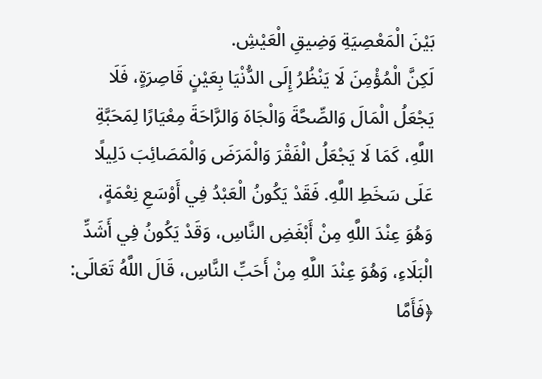بَيْنَ الْمَعْصِيَةِ وَضِيقِ الْعَيْشِ.
لَكِنَّ الْمُؤْمِنَ لَا يَنْظُرُ إِلَى الدُّنْيَا بِعَيْنٍ قَاصِرَةٍ، فَلَا يَجْعَلُ الْمَالَ وَالصِّحَّةَ وَالْجَاهَ وَالرَّاحَةَ مِعْيَارًا لِمَحَبَّةِ اللَّهِ، كَمَا لَا يَجْعَلُ الْفَقْرَ وَالْمَرَضَ وَالْمَصَائِبَ دَلِيلًا عَلَى سَخَطِ اللَّهِ. فَقَدْ يَكُونُ الْعَبْدُ فِي أَوْسَعِ نِعْمَةٍ، وَهُوَ عِنْدَ اللَّهِ مِنْ أَبْغَضِ النَّاسِ، وَقَدْ يَكُونُ فِي أَشَدِّ الْبَلَاءِ، وَهُوَ عِنْدَ اللَّهِ مِنْ أَحَبِّ النَّاسِ، قَالَ اللَّهُ تَعَالَى: ﴿فَأَمَّا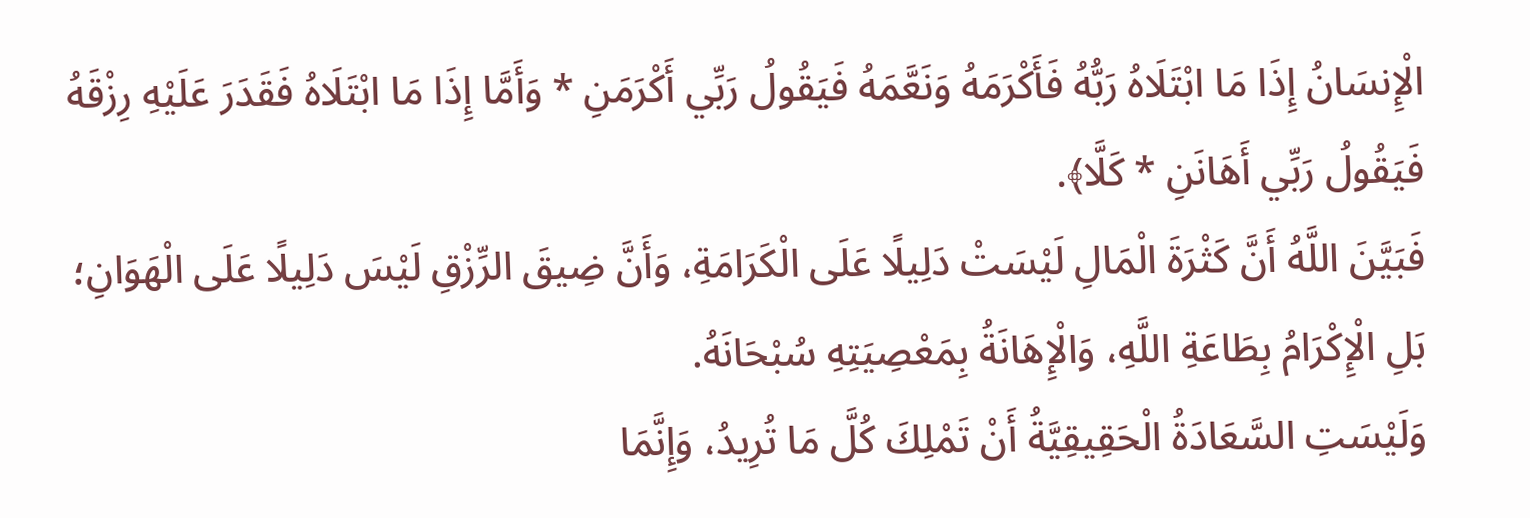الْإِنسَانُ إِذَا مَا ابْتَلَاهُ رَبُّهُ فَأَكْرَمَهُ وَنَعَّمَهُ فَيَقُولُ رَبِّي أَكْرَمَنِ * وَأَمَّا إِذَا مَا ابْتَلَاهُ فَقَدَرَ عَلَيْهِ رِزْقَهُ فَيَقُولُ رَبِّي أَهَانَنِ * كَلَّا﴾.
فَبَيَّنَ اللَّهُ أَنَّ كَثْرَةَ الْمَالِ لَيْسَتْ دَلِيلًا عَلَى الْكَرَامَةِ، وَأَنَّ ضِيقَ الرِّزْقِ لَيْسَ دَلِيلًا عَلَى الْهَوَانِ؛ بَلِ الْإِكْرَامُ بِطَاعَةِ اللَّهِ، وَالْإِهَانَةُ بِمَعْصِيَتِهِ سُبْحَانَهُ.
وَلَيْسَتِ السَّعَادَةُ الْحَقِيقِيَّةُ أَنْ تَمْلِكَ كُلَّ مَا تُرِيدُ، وَإِنَّمَا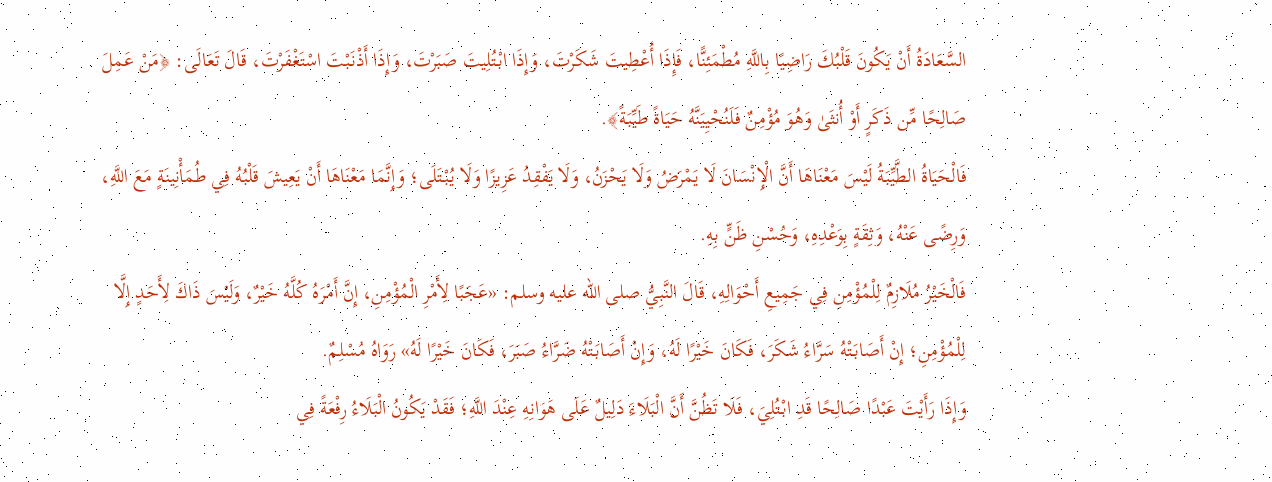السَّعَادَةُ أَنْ يَكُونَ قَلْبُكَ رَاضِيًا بِاللَّهِ مُطْمَئِنًّا، فَإِذَا أُعْطِيتَ شَكَرْتَ، وَإِذَا ابْتُلِيتَ صَبَرْتَ، وَإِذَا أَذْنَبْتَ اسْتَغْفَرْتَ، قَالَ تَعَالَى: ﴿مَنْ عَمِلَ صَالِحًا مِّن ذَكَرٍ أَوْ أُنثَىٰ وَهُوَ مُؤْمِنٌ فَلَنُحْيِيَنَّهُ حَيَاةً طَيِّبَةً﴾.
فَالْحَيَاةُ الطَّيِّبَةُ لَيْسَ مَعْنَاهَا أَنَّ الْإِنْسَانَ لَا يَمْرَضُ وَلَا يَحْزَنُ، وَلَا يَفْقِدُ عَزِيزًا وَلَا يُبْتَلَى؛ وَإِنَّمَا مَعْنَاهَا أَنْ يَعِيشَ قَلْبُهُ فِي طُمَأْنِينَةٍ مَعَ اللَّهِ، وَرِضًى عَنْهُ، وَثِقَةٍ بِوَعْدِهِ، وَحُسْنِ ظَنٍّ بِهِ.
فَالْخَيْرُ مُلَازِمٌ لِلْمُؤْمِنِ فِي جَمِيعِ أَحْوَالِهِ، قَالَ النَّبِيُّ صلى الله عليه وسلم: «عَجَبًا لِأَمْرِ الْمُؤْمِنِ، إِنَّ أَمْرَهُ كُلَّهُ خَيْرٌ، وَلَيْسَ ذَاكَ لِأَحَدٍ إِلَّا لِلْمُؤْمِنِ؛ إِنْ أَصَابَتْهُ سَرَّاءُ شَكَرَ، فَكَانَ خَيْرًا لَهُ، وَإِنْ أَصَابَتْهُ ضَرَّاءُ صَبَرَ، فَكَانَ خَيْرًا لَهُ» رَوَاهُ مُسْلِمٌ.
وَإِذَا رَأَيْتَ عَبْدًا صَالِحًا قَدِ ابْتُلِيَ، فَلَا تَظُنَّ أَنَّ الْبَلَاءَ دَلِيلٌ عَلَى هَوَانِهِ عِنْدَ اللَّهِ؛ فَقَدْ يَكُونُ الْبَلَاءُ رِفْعَةً فِي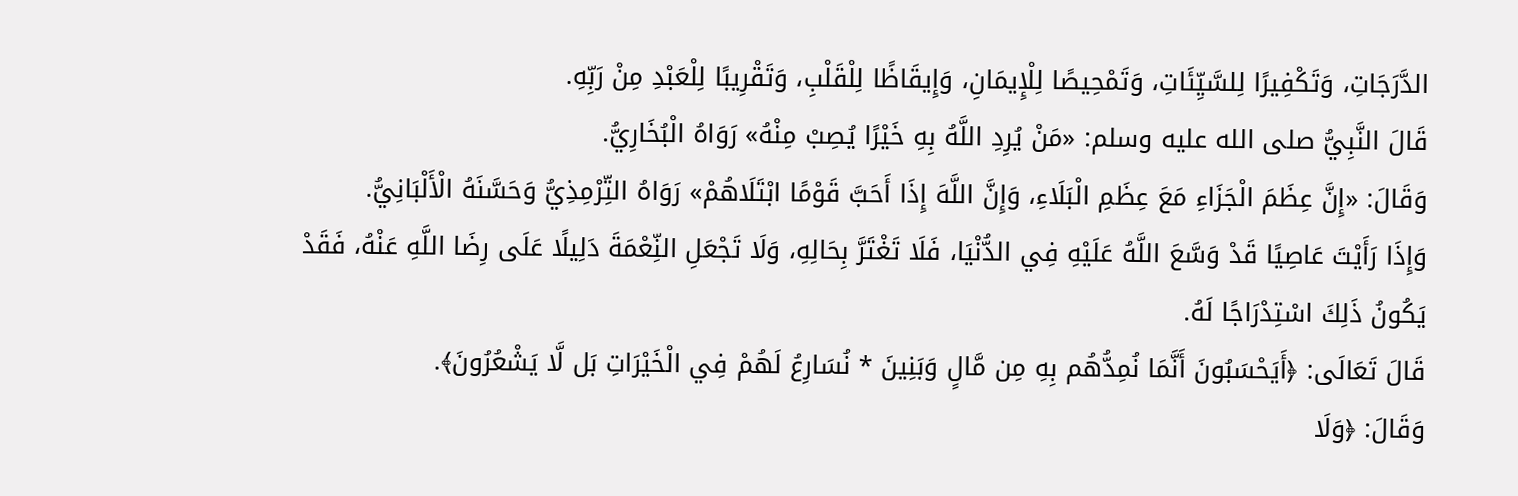الدَّرَجَاتِ، وَتَكْفِيرًا لِلسَّيِّئَاتِ، وَتَمْحِيصًا لِلْإِيمَانِ، وَإِيقَاظًا لِلْقَلْبِ، وَتَقْرِيبًا لِلْعَبْدِ مِنْ رَبِّهِ.
قَالَ النَّبِيُّ صلى الله عليه وسلم: «مَنْ يُرِدِ اللَّهُ بِهِ خَيْرًا يُصِبْ مِنْهُ» رَوَاهُ الْبُخَارِيُّ.
وَقَالَ: «إِنَّ عِظَمَ الْجَزَاءِ مَعَ عِظَمِ الْبَلَاءِ، وَإِنَّ اللَّهَ إِذَا أَحَبَّ قَوْمًا ابْتَلَاهُمْ» رَوَاهُ التِّرْمِذِيُّ وَحَسَّنَهُ الْأَلْبَانِيُّ.
وَإِذَا رَأَيْتَ عَاصِيًا قَدْ وَسَّعَ اللَّهُ عَلَيْهِ فِي الدُّنْيَا، فَلَا تَغْتَرَّ بِحَالِهِ، وَلَا تَجْعَلِ النِّعْمَةَ دَلِيلًا عَلَى رِضَا اللَّهِ عَنْهُ، فَقَدْ يَكُونُ ذَلِكَ اسْتِدْرَاجًا لَهُ.
قَالَ تَعَالَى: ﴿أَيَحْسَبُونَ أَنَّمَا نُمِدُّهُم بِهِ مِن مَّالٍ وَبَنِينَ * نُسَارِعُ لَهُمْ فِي الْخَيْرَاتِ بَل لَّا يَشْعُرُونَ﴾.
وَقَالَ: ﴿وَلَا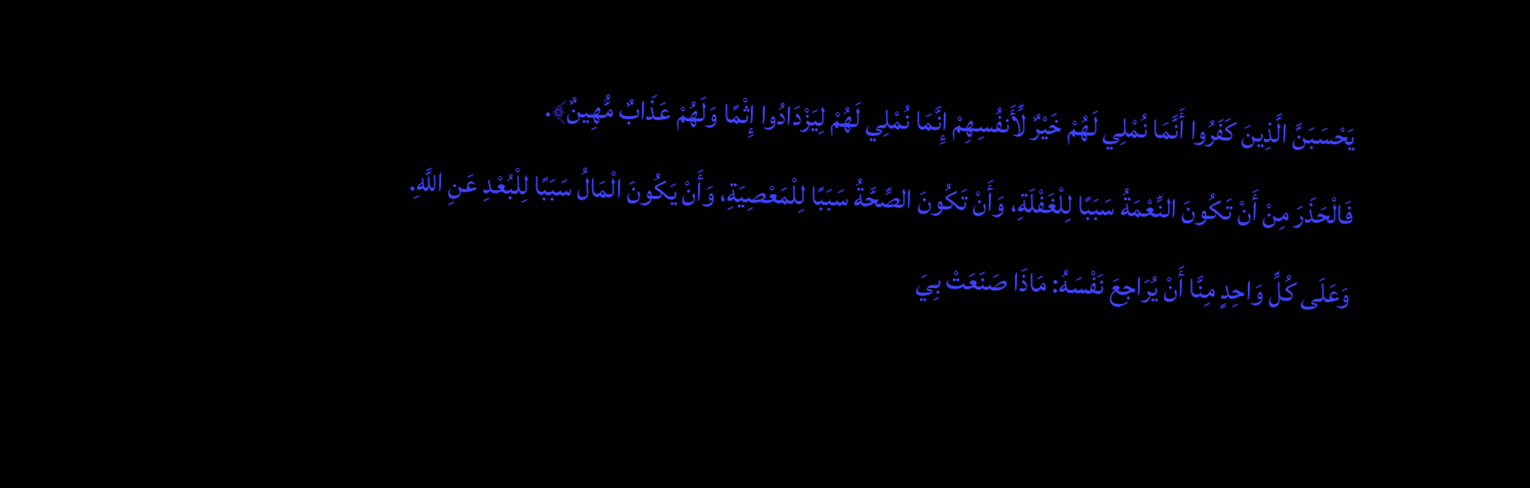يَحْسَبَنَّ الَّذِينَ كَفَرُوا أَنَّمَا نُمْلِي لَهُمْ خَيْرٌ لِّأَنفُسِهِمْ إِنَّمَا نُمْلِي لَهُمْ لِيَزْدَادُوا إِثْمًا وَلَهُمْ عَذَابٌ مُّهِينٌ﴾.
فَالْحَذَرَ مِنْ أَنْ تَكُونَ النِّعْمَةُ سَبَبًا لِلْغَفْلَةِ، وَأَنْ تَكُونَ الصِّحَّةُ سَبَبًا لِلْمَعْصِيَةِ، وَأَنْ يَكُونَ الْمَالُ سَبَبًا لِلْبُعْدِ عَنِ اللَّهِ.
وَعَلَى كُلِّ وَاحِدٍ مِنَّا أَنْ يُرَاجِعَ نَفْسَهُ: مَاذَا صَنَعَتْ بِيَ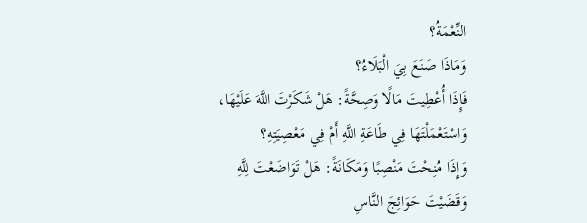النِّعْمَةُ؟
وَمَاذَا صَنَعَ بِيَ الْبَلَاءُ؟
فَإِذَا أُعْطِيتَ مَالًا وَصِحَّةً: هَلْ شَكَرْتَ اللَّهَ عَلَيْهَا، وَاسْتَعْمَلْتَهَا فِي طَاعَةِ اللَّهِ أَمْ فِي مَعْصِيَتِهِ؟
وَإِذَا مُنِحْتَ مَنْصِبًا وَمَكَانَةً: هَلْ تَوَاضَعْتَ لِلَّهِ وَقَضَيْتَ حَوَائِجَ النَّاسِ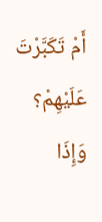أَمْ تَكَبَّرْتَ عَلَيْهِمْ؟
وَإِذَا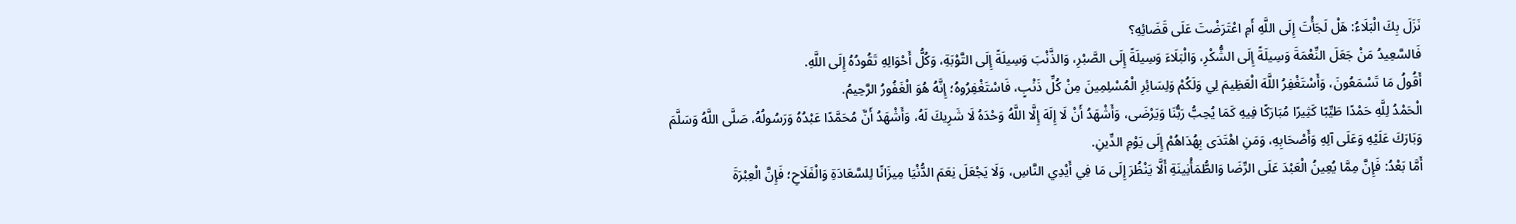نَزَلَ بِكَ الْبَلَاءُ: هَلْ لَجَأْتَ إِلَى اللَّهِ أَمِ اعْتَرَضْتَ عَلَى قَضَائِهِ؟
فَالسَّعِيدُ مَنْ جَعَلَ النِّعْمَةَ وَسِيلَةً إِلَى الشُّكْرِ، وَالْبَلَاءَ وَسِيلَةً إِلَى الصَّبْرِ، وَالذَّنْبَ وَسِيلَةً إِلَى التَّوْبَةِ، وَكُلُّ أَحْوَالِهِ تَقُودُهُ إِلَى اللَّهِ.
أَقُولُ مَا تَسْمَعُونَ، وَأَسْتَغْفِرُ اللَّهَ الْعَظِيمَ لِي وَلَكُمْ وَلِسَائِرِ الْمُسْلِمِينَ مِنْ كُلِّ ذَنْبٍ، فَاسْتَغْفِرُوهُ؛ إِنَّهُ هُوَ الْغَفُورُ الرَّحِيمُ.
الْحَمْدُ لِلَّهِ حَمْدًا طَيِّبًا كَثِيرًا مُبَارَكًا فِيهِ كَمَا يُحِبُّ رَبُّنَا وَيَرْضَى، وَأَشْهَدُ أَنْ لَا إِلَهَ إِلَّا اللَّهُ وَحْدَهُ لَا شَرِيكَ لَهُ، وَأَشْهَدُ أَنَّ مُحَمَّدًا عَبْدُهُ وَرَسُولُهُ، صَلَّى اللَّهُ وَسَلَّمَ وَبَارَكَ عَلَيْهِ وَعَلَى آلِهِ وَأَصْحَابِهِ، وَمَنِ اهْتَدَى بِهُدَاهُمْ إِلَى يَوْمِ الدِّينِ.
أَمَّا بَعْدُ: فَإِنَّ مِمَّا يُعِينُ الْعَبْدَ عَلَى الرِّضَا وَالطُّمَأْنِينَةِ أَلَّا يَنْظُرَ إِلَى مَا فِي أَيْدِي النَّاسِ، وَلَا يَجْعَلَ نِعَمَ الدُّنْيَا مِيزَانًا لِلسَّعَادَةِ وَالْفَلَاحِ؛ فَإِنَّ الْعِبْرَةَ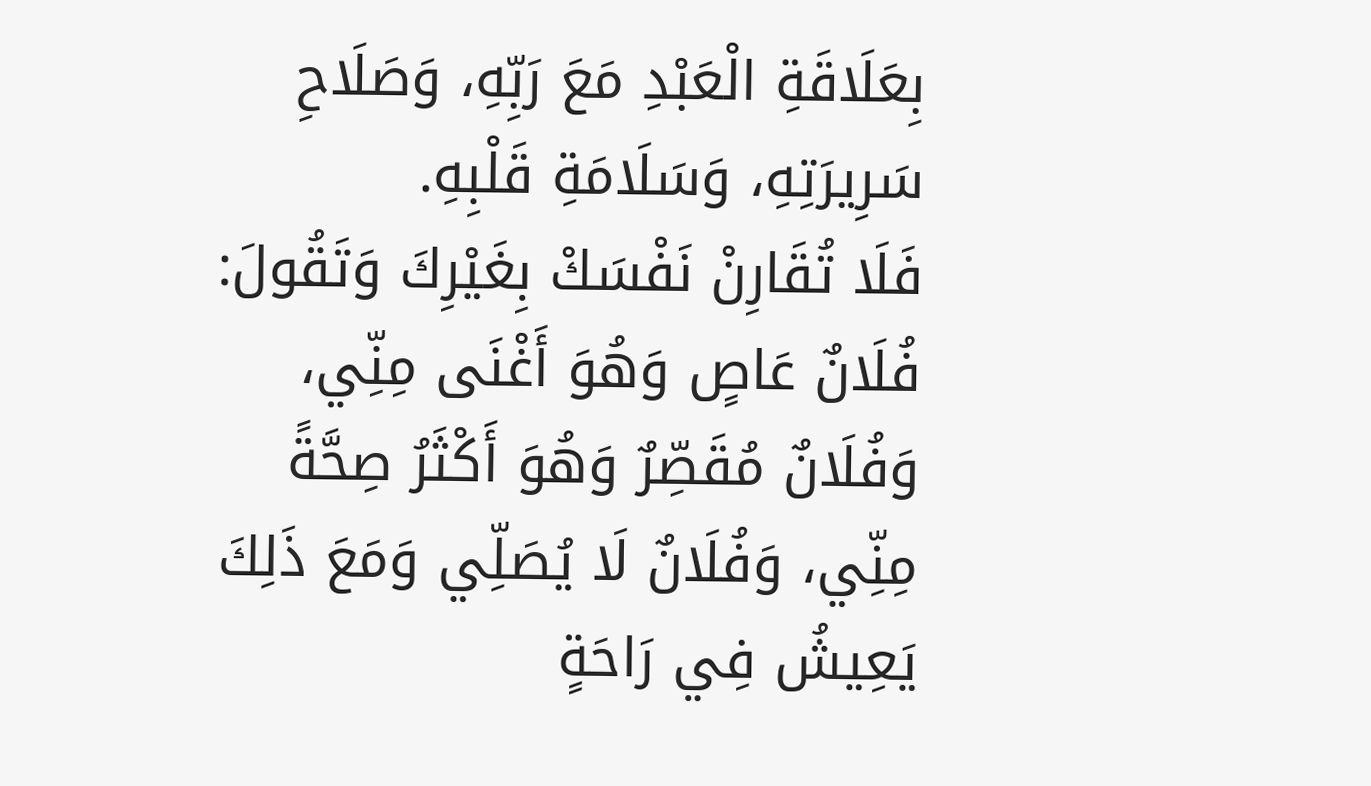بِعَلَاقَةِ الْعَبْدِ مَعَ رَبِّهِ، وَصَلَاحِ سَرِيرَتِهِ، وَسَلَامَةِ قَلْبِهِ.
فَلَا تُقَارِنْ نَفْسَكْ بِغَيْرِكَ وَتَقُولَ: فُلَانٌ عَاصٍ وَهُوَ أَغْنَى مِنِّي، وَفُلَانٌ مُقَصِّرٌ وَهُوَ أَكْثَرُ صِحَّةً مِنِّي، وَفُلَانٌ لَا يُصَلِّي وَمَعَ ذَلِكَ يَعِيشُ فِي رَاحَةٍ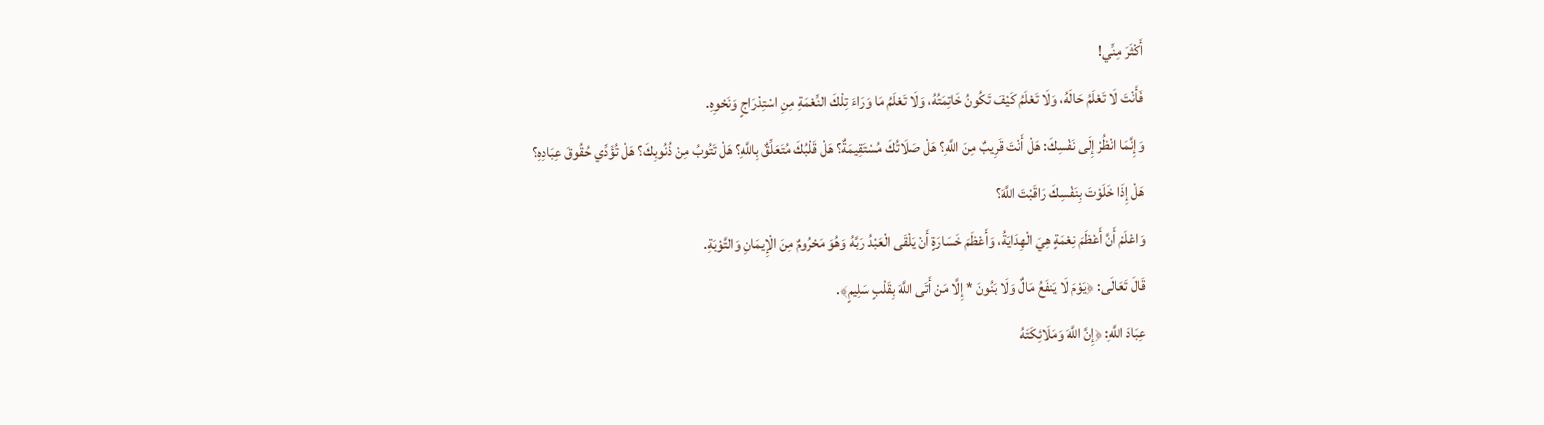أَكْثَرَ مِنِّي!
فَأَنْتَ لَا تَعْلَمُ حَالَهُ، وَلَا تَعْلَمُ كَيْفَ تَكُونُ خَاتِمَتُهُ، وَلَا تَعْلَمُ مَا وَرَاءَ تِلْكَ النِّعْمَةِ مِنِ اسْتِدْرَاجٍ وَنَحْوِهِ.
وَإِنَّمَا انْظُرْ إِلَى نَفْسِكَ: هَلْ أَنْتَ قَرِيبٌ مِنَ اللَّهِ؟ هَلْ صَلَاتُكَ مُسْتَقِيمَةٌ؟ هَلْ قَلْبُكَ مُتَعَلِّقٌ بِاللَّهِ؟ هَلْ تَتُوبُ مِنْ ذُنُوبِكَ؟ هَلْ تُؤَدِّي حُقُوقَ عِبَادِهِ؟
هَلْ إِذَا خَلَوْتَ بِنَفْسِكَ رَاقَبْتَ اللَّهَ؟
وَاعْلَمْ أَنَّ أَعْظَمَ نِعْمَةٍ هِيَ الْهِدَايَةُ، وَأَعْظَمَ خَسَارَةٍ أَنْ يَلْقَى الْعَبْدُ رَبَّهُ وَهُوَ مَحْرُومٌ مِنَ الْإِيمَانِ وَالتَّوْبَةِ.
قَالَ تَعَالَى: ﴿يَوْمَ لَا يَنفَعُ مَالٌ وَلَا بَنُونَ * إِلَّا مَنْ أَتَى اللَّهَ بِقَلْبٍ سَلِيمٍ﴾.
عِبَادَ اللَّهِ: ﴿إِنَّ اللَّهَ وَمَلَائِكَتَهُ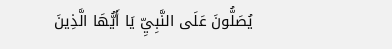يُصَلُّونَ عَلَى النَّبِيِّ يَا أَيُّهَا الَّذِينَ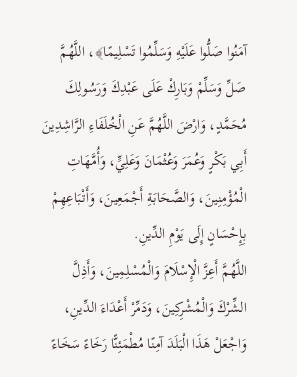آمَنُوا صَلُّوا عَلَيْهِ وَسَلِّمُوا تَسْلِيمًا﴾، اللَّهُمَّ صَلِّ وَسَلِّمْ وَبَارِكْ عَلَى عَبْدِكَ وَرَسُولِكَ مُحَمَّدٍ، وَارْضَ اللَّهُمَّ عَنِ الْخُلَفَاءِ الرَّاشِدِينَ أَبِي بَكْرٍ وَعُمَرَ وَعُثْمَانَ وَعَلِيٍّ، وَأُمَّهَاتِ الْمُؤْمِنِينَ، وَالصَّحَابَةِ أَجْمَعِينَ، وَأَتْبَاعِهِمْ بِإِحْسَانٍ إِلَى يَوْمِ الدِّينِ.
اللَّهُمَّ أَعِزَّ الْإِسْلَامَ وَالْمُسْلِمِينَ، وَأَذِلَّ الشِّرْكَ وَالْمُشْرِكِينَ، وَدَمِّرْ أَعْدَاءَ الدِّينِ، وَاجْعَلْ هَذَا الْبَلَدَ آمِنًا مُطْمَئِنًّا رَخَاءً سَخَاءً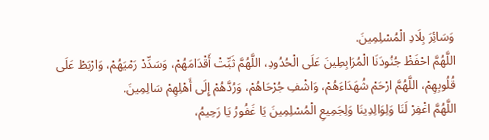وَسَائِرَ بِلَادِ الْمُسْلِمِينَ.
اللَّهُمَّ احْفَظْ جُنُودَنَا الْمُرَابِطِينَ عَلَى الْحُدُودِ، اللَّهُمَّ ثَبِّتْ أَقْدَامَهُمْ، وَسَدِّدْ رَمْيَهُمْ، وَارْبَطْ عَلَى قُلُوبِهِمْ، اللَّهُمَّ ارْحَمْ شُهَدَاءَهُمْ، وَاشْفِ جُرْحَاهُمْ، وَرُدَّهُمْ إِلَى أَهْلِهِمْ سَالِمِينَ.
اللَّهُمَّ اغْفِرْ لَنَا وَلِوَالِدِينَا وَلِجَمِيعِ الْمُسْلِمِينَ يَا غَفُورُ يَا رَحِيمُ،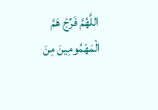اللَّهُمَّ فَرِّجْ هَمَّ الْمَهْمُومِينَ مِنَ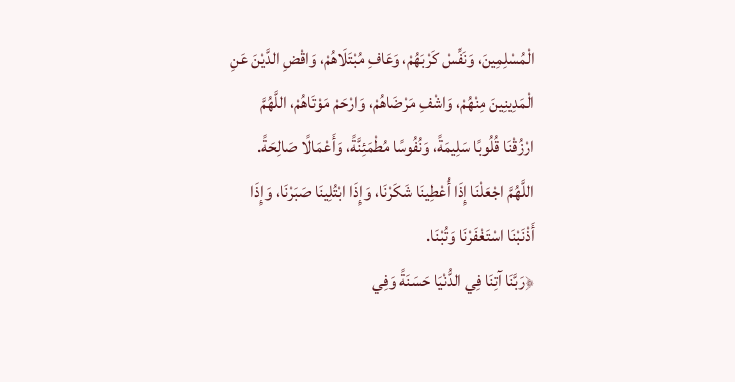الْمُسْلِمِينَ، وَنَفِّسْ كَرْبَهُمْ، وَعَافِ مُبْتَلَاهُمْ، وَاقْضِ الدَّيْنَ عَنِ الْمَدِينِينَ مِنْهُمْ، وَاشْفِ مَرْضَاهُمْ، وَارْحَمْ مَوْتَاهُمْ، اللَّهُمَّ ارْزُقْنَا قُلُوبًا سَلِيمَةً، وَنُفُوسًا مُطْمَئِنَّةً، وَأَعْمَالًا صَالِحَةً.
اللَّهُمَّ اجْعَلْنَا إِذَا أُعْطِينَا شَكَرْنَا، وَإِذَا ابْتُلِينَا صَبَرْنَا، وَإِذَا أَذْنَبْنَا اسْتَغْفَرْنَا وَتُبْنَا.
﴿رَبَّنَا آتِنَا فِي الدُّنْيَا حَسَنَةً وَفِي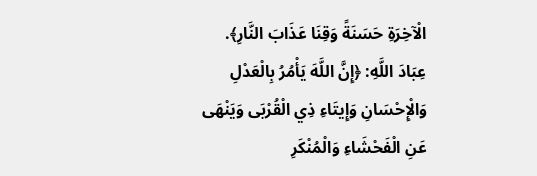الْآخِرَةِ حَسَنَةً وَقِنَا عَذَابَ النَّارِ﴾.
عِبَادَ اللَّهِ: ﴿إِنَّ اللَّهَ يَأْمُرُ بِالْعَدْلِ وَالْإِحْسَانِ وَإِيتَاءِ ذِي الْقُرْبَى وَيَنْهَى عَنِ الْفَحْشَاءِ وَالْمُنْكَرِ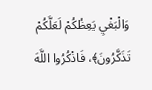وَالْبَغْيِ يَعِظُكُمْ لَعَلَّكُمْ تَذَكَّرُونَ﴾، فَاذْكُرُوا اللَّهَ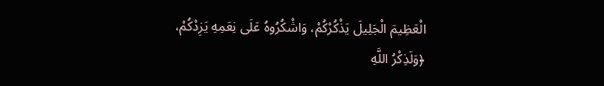الْعَظِيمَ الْجَلِيلَ يَذْكُرْكُمْ، وَاشْكُرُوهُ عَلَى نِعَمِهِ يَزِدْكُمْ، ﴿وَلَذِكْرُ اللَّهِ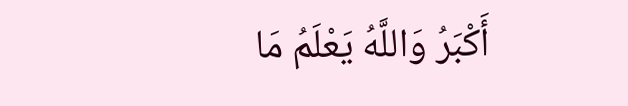أَكْبَرُ وَاللَّهُ يَعْلَمُ مَا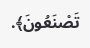تَصْنَعُونَ﴾.